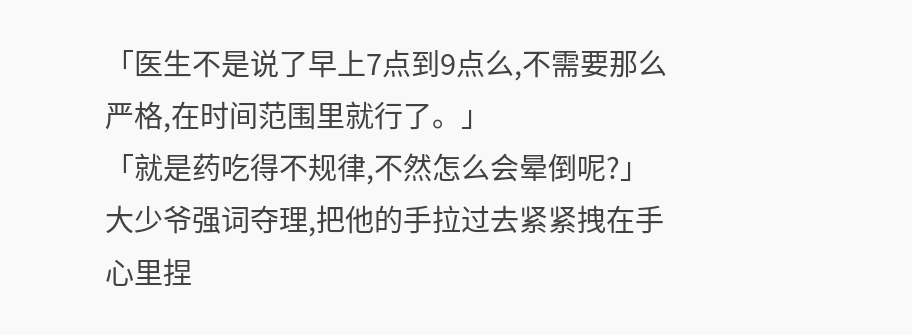「医生不是说了早上7点到9点么,不需要那么严格,在时间范围里就行了。」
「就是药吃得不规律,不然怎么会晕倒呢?」大少爷强词夺理,把他的手拉过去紧紧拽在手心里捏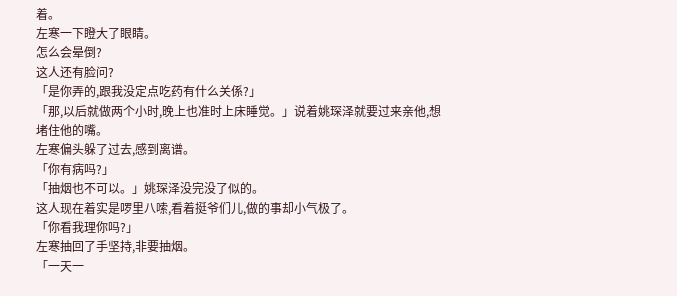着。
左寒一下瞪大了眼睛。
怎么会晕倒?
这人还有脸问?
「是你弄的,跟我没定点吃药有什么关係?」
「那,以后就做两个小时,晚上也准时上床睡觉。」说着姚琛泽就要过来亲他,想堵住他的嘴。
左寒偏头躲了过去,感到离谱。
「你有病吗?」
「抽烟也不可以。」姚琛泽没完没了似的。
这人现在着实是啰里八嗦,看着挺爷们儿,做的事却小气极了。
「你看我理你吗?」
左寒抽回了手坚持,非要抽烟。
「一天一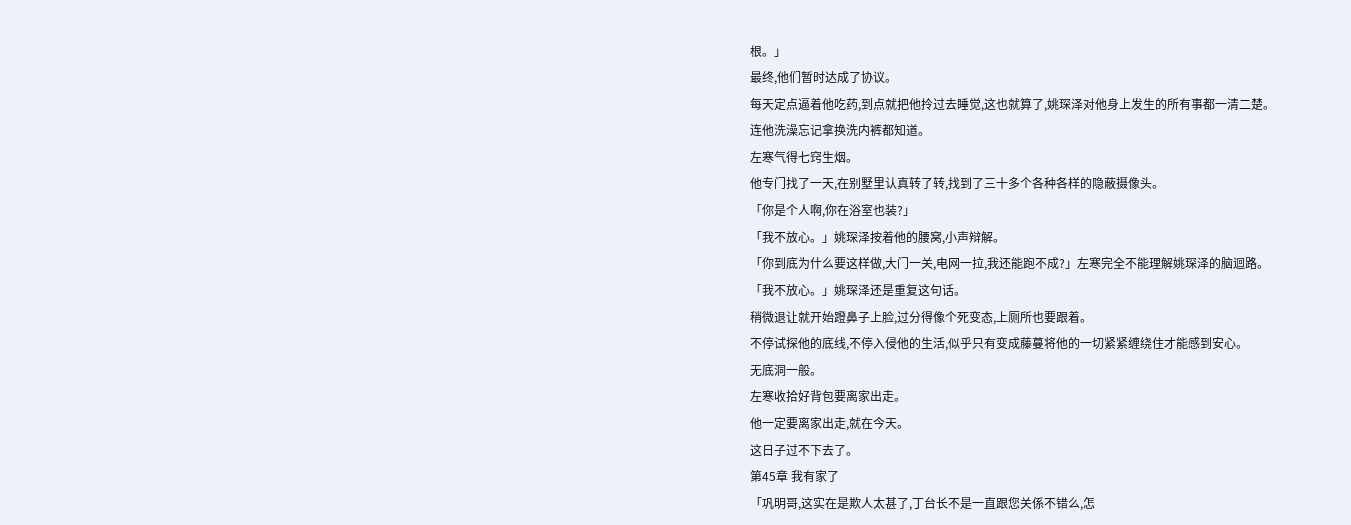根。」
最终,他们暂时达成了协议。
每天定点逼着他吃药,到点就把他拎过去睡觉,这也就算了,姚琛泽对他身上发生的所有事都一清二楚。
连他洗澡忘记拿换洗内裤都知道。
左寒气得七窍生烟。
他专门找了一天,在别墅里认真转了转,找到了三十多个各种各样的隐蔽摄像头。
「你是个人啊,你在浴室也装?」
「我不放心。」姚琛泽按着他的腰窝,小声辩解。
「你到底为什么要这样做,大门一关,电网一拉,我还能跑不成?」左寒完全不能理解姚琛泽的脑迴路。
「我不放心。」姚琛泽还是重复这句话。
稍微退让就开始蹬鼻子上脸,过分得像个死变态,上厕所也要跟着。
不停试探他的底线,不停入侵他的生活,似乎只有变成藤蔓将他的一切紧紧缠绕住才能感到安心。
无底洞一般。
左寒收拾好背包要离家出走。
他一定要离家出走,就在今天。
这日子过不下去了。
第45章 我有家了
「巩明哥,这实在是欺人太甚了,丁台长不是一直跟您关係不错么,怎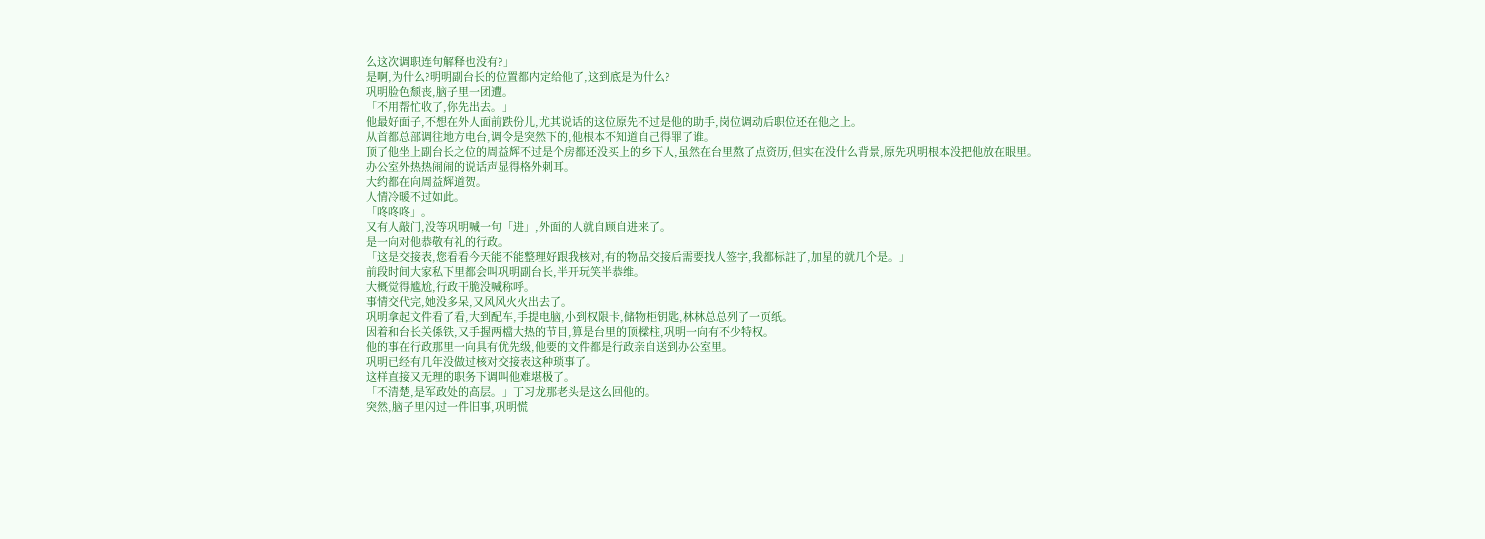么这次调职连句解释也没有?」
是啊,为什么?明明副台长的位置都内定给他了,这到底是为什么?
巩明脸色颓丧,脑子里一团遭。
「不用帮忙收了,你先出去。」
他最好面子,不想在外人面前跌份儿,尤其说话的这位原先不过是他的助手,岗位调动后职位还在他之上。
从首都总部调往地方电台,调令是突然下的,他根本不知道自己得罪了谁。
顶了他坐上副台长之位的周益辉不过是个房都还没买上的乡下人,虽然在台里熬了点资历,但实在没什么背景,原先巩明根本没把他放在眼里。
办公室外热热闹闹的说话声显得格外刺耳。
大约都在向周益辉道贺。
人情冷暖不过如此。
「咚咚咚」。
又有人敲门,没等巩明喊一句「进」,外面的人就自顾自进来了。
是一向对他恭敬有礼的行政。
「这是交接表,您看看今天能不能整理好跟我核对,有的物品交接后需要找人签字,我都标註了,加星的就几个是。」
前段时间大家私下里都会叫巩明副台长,半开玩笑半恭维。
大概觉得尴尬,行政干脆没喊称呼。
事情交代完,她没多呆,又风风火火出去了。
巩明拿起文件看了看,大到配车,手提电脑,小到权限卡,储物柜钥匙,林林总总列了一页纸。
因着和台长关係铁,又手握两檔大热的节目,算是台里的顶樑柱,巩明一向有不少特权。
他的事在行政那里一向具有优先级,他要的文件都是行政亲自送到办公室里。
巩明已经有几年没做过核对交接表这种琐事了。
这样直接又无理的职务下调叫他难堪极了。
「不清楚,是军政处的高层。」丁习龙那老头是这么回他的。
突然,脑子里闪过一件旧事,巩明慌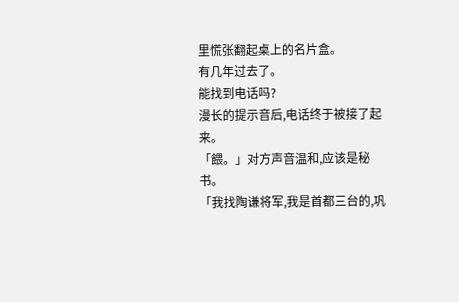里慌张翻起桌上的名片盒。
有几年过去了。
能找到电话吗?
漫长的提示音后,电话终于被接了起来。
「餵。」对方声音温和,应该是秘书。
「我找陶谦将军,我是首都三台的,巩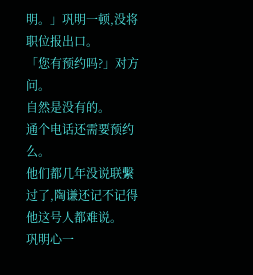明。」巩明一顿,没将职位报出口。
「您有预约吗?」对方问。
自然是没有的。
通个电话还需要预约么。
他们都几年没说联繫过了,陶谦还记不记得他这号人都难说。
巩明心一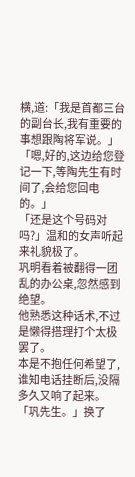横,道:「我是首都三台的副台长,我有重要的事想跟陶将军说。」
「嗯,好的,这边给您登记一下,等陶先生有时间了,会给您回电的。」
「还是这个号码对吗?」温和的女声听起来礼貌极了。
巩明看着被翻得一团乱的办公桌,忽然感到绝望。
他熟悉这种话术,不过是懒得搭理打个太极罢了。
本是不抱任何希望了,谁知电话挂断后,没隔多久又响了起来。
「巩先生。」换了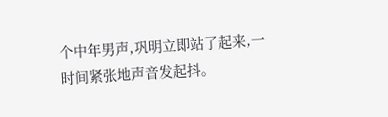个中年男声,巩明立即站了起来,一时间紧张地声音发起抖。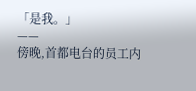「是我。」
——
傍晚,首都电台的员工内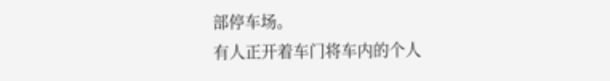部停车场。
有人正开着车门将车内的个人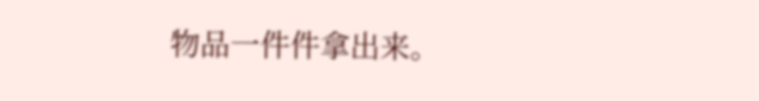物品一件件拿出来。